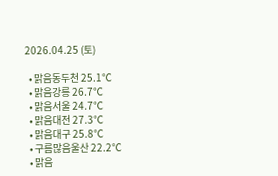2026.04.25 (토)

  • 맑음동두천 25.1℃
  • 맑음강릉 26.7℃
  • 맑음서울 24.7℃
  • 맑음대전 27.3℃
  • 맑음대구 25.8℃
  • 구름많음울산 22.2℃
  • 맑음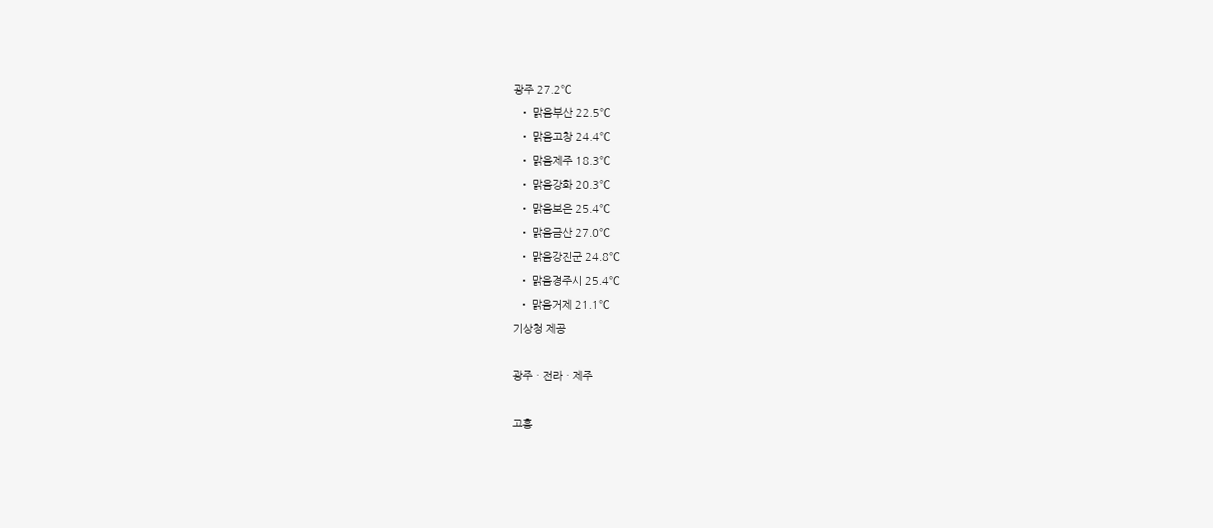광주 27.2℃
  • 맑음부산 22.5℃
  • 맑음고창 24.4℃
  • 맑음제주 18.3℃
  • 맑음강화 20.3℃
  • 맑음보은 25.4℃
  • 맑음금산 27.0℃
  • 맑음강진군 24.8℃
  • 맑음경주시 25.4℃
  • 맑음거제 21.1℃
기상청 제공

광주ㆍ전라ㆍ제주

고흥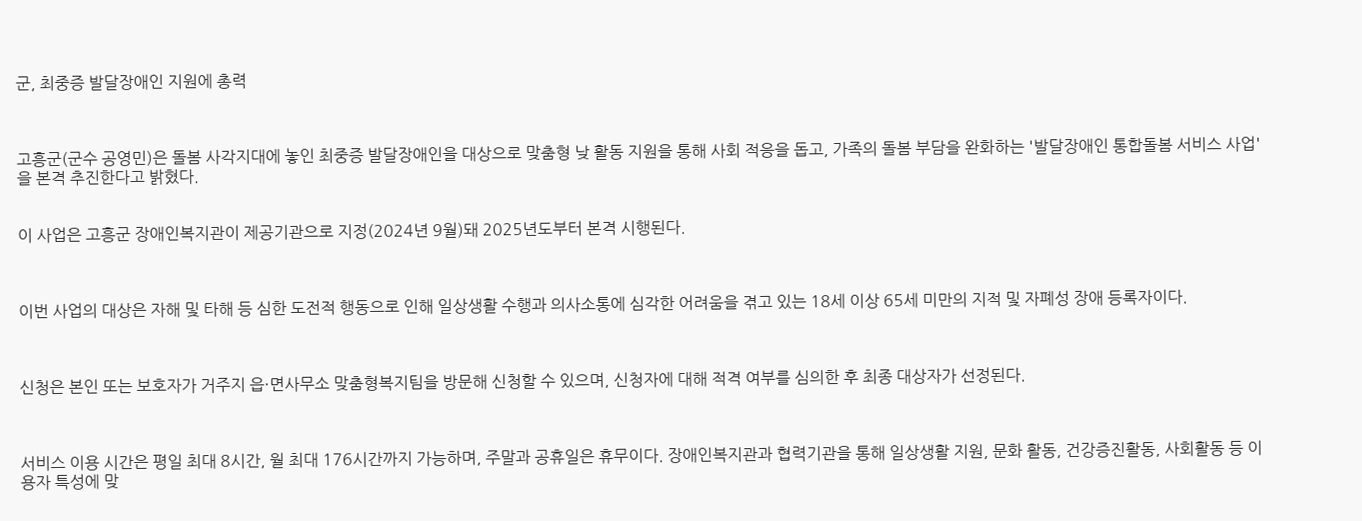군, 최중증 발달장애인 지원에 총력



고흥군(군수 공영민)은 돌봄 사각지대에 놓인 최중증 발달장애인을 대상으로 맞춤형 낮 활동 지원을 통해 사회 적응을 돕고, 가족의 돌봄 부담을 완화하는 '발달장애인 통합돌봄 서비스 사업'을 본격 추진한다고 밝혔다.


이 사업은 고흥군 장애인복지관이 제공기관으로 지정(2024년 9월)돼 2025년도부터 본격 시행된다.



이번 사업의 대상은 자해 및 타해 등 심한 도전적 행동으로 인해 일상생활 수행과 의사소통에 심각한 어려움을 겪고 있는 18세 이상 65세 미만의 지적 및 자폐성 장애 등록자이다.



신청은 본인 또는 보호자가 거주지 읍·면사무소 맞춤형복지팀을 방문해 신청할 수 있으며, 신청자에 대해 적격 여부를 심의한 후 최종 대상자가 선정된다.



서비스 이용 시간은 평일 최대 8시간, 월 최대 176시간까지 가능하며, 주말과 공휴일은 휴무이다. 장애인복지관과 협력기관을 통해 일상생활 지원, 문화 활동, 건강증진활동, 사회활동 등 이용자 특성에 맞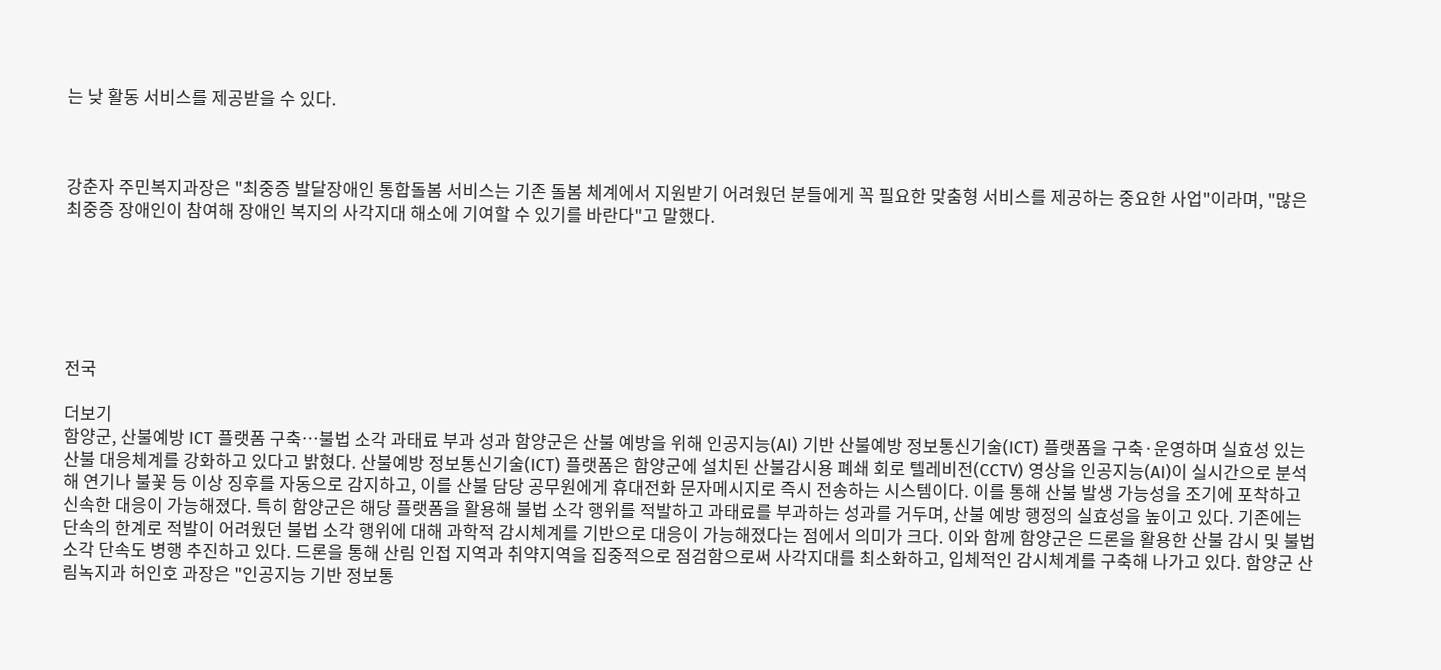는 낮 활동 서비스를 제공받을 수 있다.



강춘자 주민복지과장은 "최중증 발달장애인 통합돌봄 서비스는 기존 돌봄 체계에서 지원받기 어려웠던 분들에게 꼭 필요한 맞춤형 서비스를 제공하는 중요한 사업"이라며, "많은 최중증 장애인이 참여해 장애인 복지의 사각지대 해소에 기여할 수 있기를 바란다"고 말했다.






전국

더보기
함양군, 산불예방 ICT 플랫폼 구축…불법 소각 과태료 부과 성과 함양군은 산불 예방을 위해 인공지능(AI) 기반 산불예방 정보통신기술(ICT) 플랫폼을 구축·운영하며 실효성 있는 산불 대응체계를 강화하고 있다고 밝혔다. 산불예방 정보통신기술(ICT) 플랫폼은 함양군에 설치된 산불감시용 폐쇄 회로 텔레비전(CCTV) 영상을 인공지능(AI)이 실시간으로 분석해 연기나 불꽃 등 이상 징후를 자동으로 감지하고, 이를 산불 담당 공무원에게 휴대전화 문자메시지로 즉시 전송하는 시스템이다. 이를 통해 산불 발생 가능성을 조기에 포착하고 신속한 대응이 가능해졌다. 특히 함양군은 해당 플랫폼을 활용해 불법 소각 행위를 적발하고 과태료를 부과하는 성과를 거두며, 산불 예방 행정의 실효성을 높이고 있다. 기존에는 단속의 한계로 적발이 어려웠던 불법 소각 행위에 대해 과학적 감시체계를 기반으로 대응이 가능해졌다는 점에서 의미가 크다. 이와 함께 함양군은 드론을 활용한 산불 감시 및 불법 소각 단속도 병행 추진하고 있다. 드론을 통해 산림 인접 지역과 취약지역을 집중적으로 점검함으로써 사각지대를 최소화하고, 입체적인 감시체계를 구축해 나가고 있다. 함양군 산림녹지과 허인호 과장은 "인공지능 기반 정보통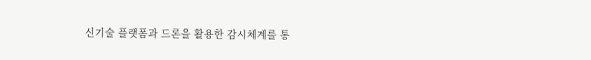신기술 플랫폼과 드론을 활용한 감시체계를 통